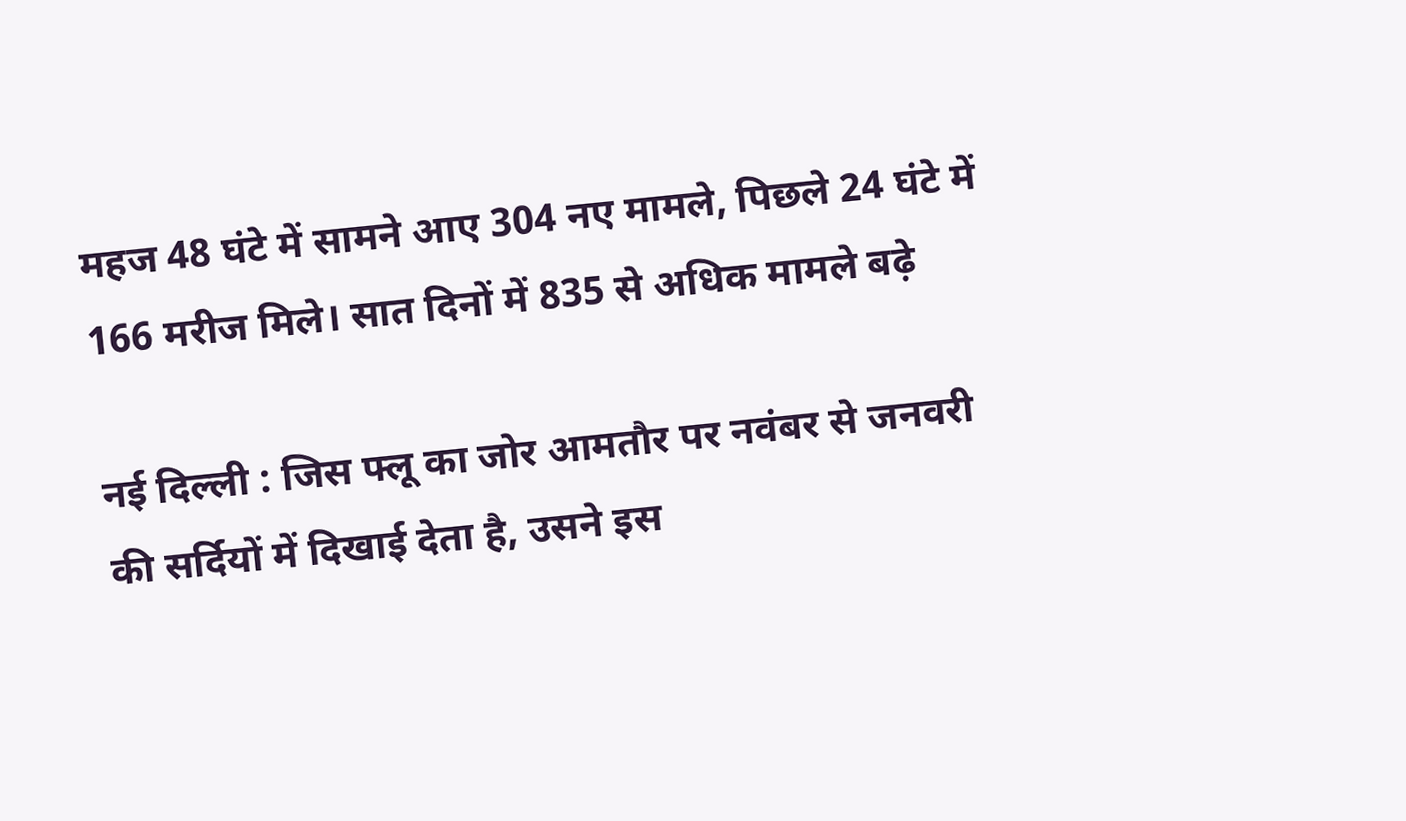महज 48 घंटे में सामने आए 304 नए मामले, पिछले 24 घंटे में 166 मरीज मिले। सात दिनों में 835 से अधिक मामले बढ़े

नई दिल्ली : जिस फ्लू का जोर आमतौर पर नवंबर से जनवरी की सर्दियों में दिखाई देता है, उसने इस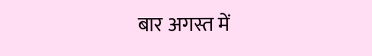बार अगस्त में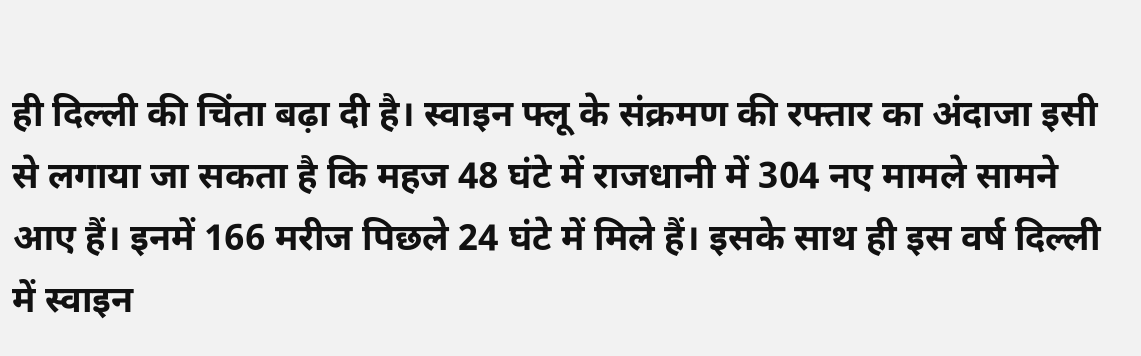ही दिल्ली की चिंता बढ़ा दी है। स्वाइन फ्लू के संक्रमण की रफ्तार का अंदाजा इसी से लगाया जा सकता है कि महज 48 घंटे में राजधानी में 304 नए मामले सामने आए हैं। इनमें 166 मरीज पिछले 24 घंटे में मिले हैं। इसके साथ ही इस वर्ष दिल्ली में स्वाइन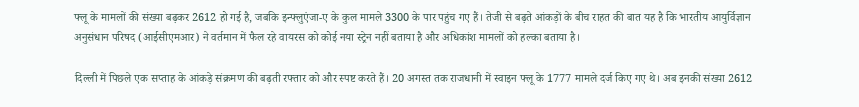फ्लू के मामलों की संख्या बढ़कर 2612 हो गई है, जबकि इन्फ्लुएंजा-ए के कुल मामले 3300 के पार पहुंच गए हैं। तेजी से बढ़ते आंकड़ों के बीच राहत की बात यह है कि भारतीय आयुर्विज्ञान अनुसंधान परिषद (आईसीएमआर) ने वर्तमान में फैल रहे वायरस को कोई नया स्ट्रेन नहीं बताया है और अधिकांश मामलों को हल्का बताया है।

दिल्ली में पिछले एक सप्ताह के आंकड़े संक्रमण की बढ़ती रफ्तार को और स्पष्ट करते हैं। 20 अगस्त तक राजधानी में स्वाइन फ्लू के 1777 मामले दर्ज किए गए थे। अब इनकी संख्या 2612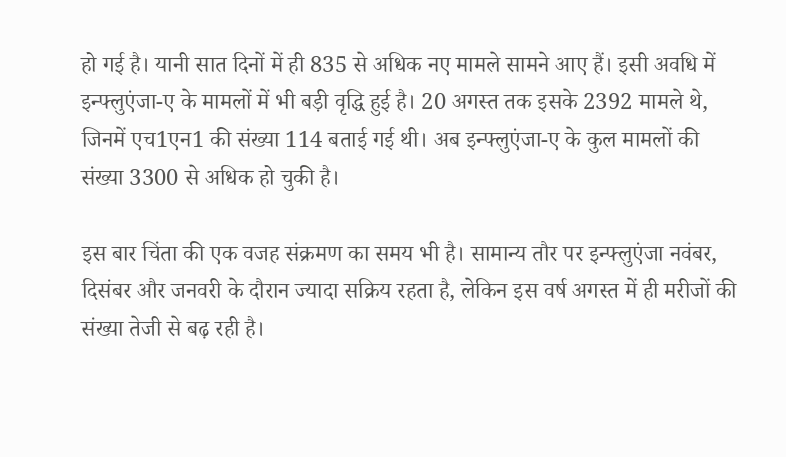हो गई है। यानी सात दिनों में ही 835 से अधिक नए मामले सामने आए हैं। इसी अवधि में इन्फ्लुएंजा-ए के मामलों में भी बड़ी वृद्धि हुई है। 20 अगस्त तक इसके 2392 मामले थे, जिनमें एच1एन1 की संख्या 114 बताई गई थी। अब इन्फ्लुएंजा-ए के कुल मामलों की संख्या 3300 से अधिक हो चुकी है।

इस बार चिंता की एक वजह संक्रमण का समय भी है। सामान्य तौर पर इन्फ्लुएंजा नवंबर, दिसंबर और जनवरी के दौरान ज्यादा सक्रिय रहता है, लेकिन इस वर्ष अगस्त में ही मरीजों की संख्या तेजी से बढ़ रही है।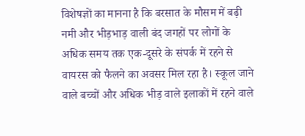विशेषज्ञों का मानना है कि बरसात के मौसम में बढ़ी नमी और भीड़भाड़ वाली बंद जगहों पर लोगों के अधिक समय तक एक-दूसरे के संपर्क में रहने से वायरस को फैलने का अवसर मिल रहा है। स्कूल जाने वाले बच्चों और अधिक भीड़ वाले इलाकों में रहने वाले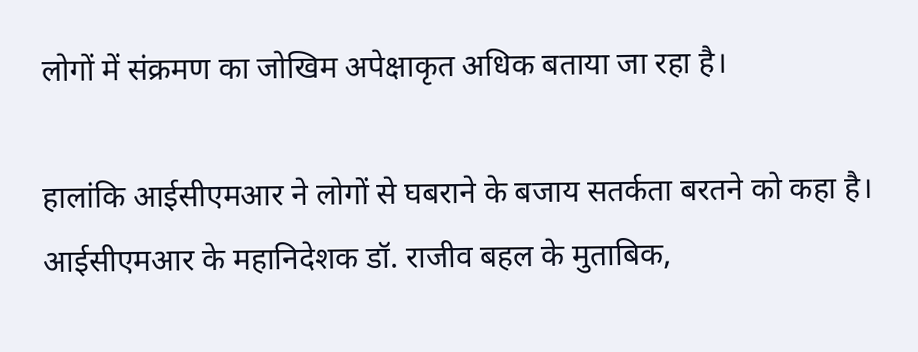लोगों में संक्रमण का जोखिम अपेक्षाकृत अधिक बताया जा रहा है।

हालांकि आईसीएमआर ने लोगों से घबराने के बजाय सतर्कता बरतने को कहा है। आईसीएमआर के महानिदेशक डॉ. राजीव बहल के मुताबिक,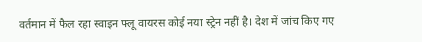वर्तमान में फैल रहा स्वाइन फ्लू वायरस कोई नया स्ट्रेन नहीं है। देश में जांच किए गए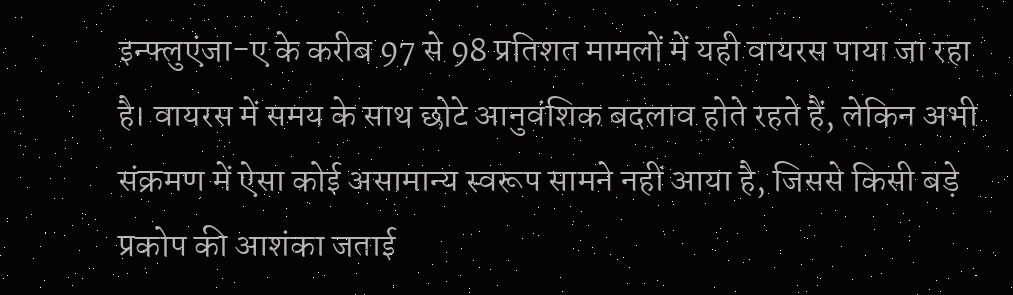इन्फ्लुएंजा-ए के करीब 97 से 98 प्रतिशत मामलों में यही वायरस पाया जा रहा है। वायरस में समय के साथ छोटे आनुवंशिक बदलाव होते रहते हैं, लेकिन अभी संक्रमण में ऐसा कोई असामान्य स्वरूप सामने नहीं आया है, जिससे किसी बड़े प्रकोप की आशंका जताई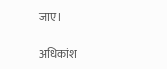जाए।

अधिकांश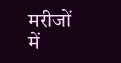मरीजों में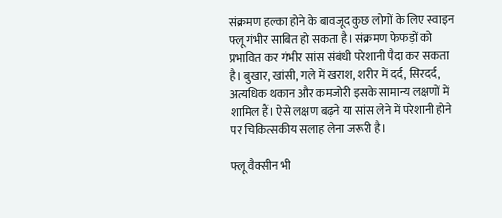संक्रमण हल्का होने के बावजूद कुछ लोगों के लिए स्वाइन फ्लू गंभीर साबित हो सकता है। संक्रमण फेफड़ों को प्रभावित कर गंभीर सांस संबंधी परेशानी पैदा कर सकता है। बुखार, खांसी, गले में खराश, शरीर में दर्द, सिरदर्द, अत्यधिक थकान और कमजोरी इसके सामान्य लक्षणों में शामिल हैं। ऐसे लक्षण बढ़ने या सांस लेने में परेशानी होने पर चिकित्सकीय सलाह लेना जरूरी है।

फ्लू वैक्सीन भी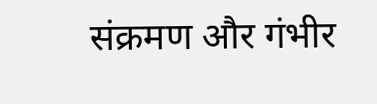संक्रमण और गंभीर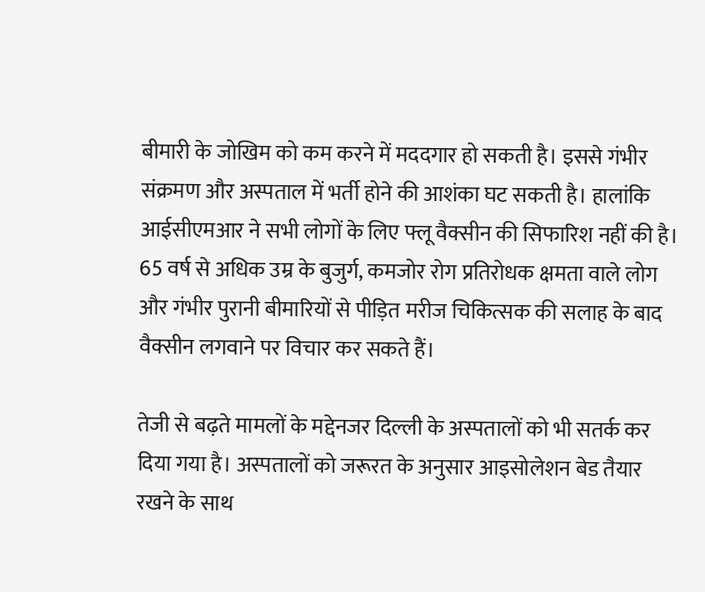बीमारी के जोखिम को कम करने में मददगार हो सकती है। इससे गंभीर संक्रमण और अस्पताल में भर्ती होने की आशंका घट सकती है। हालांकि आईसीएमआर ने सभी लोगों के लिए फ्लू वैक्सीन की सिफारिश नहीं की है। 65 वर्ष से अधिक उम्र के बुजुर्ग, कमजोर रोग प्रतिरोधक क्षमता वाले लोग और गंभीर पुरानी बीमारियों से पीड़ित मरीज चिकित्सक की सलाह के बाद वैक्सीन लगवाने पर विचार कर सकते हैं।

तेजी से बढ़ते मामलों के मद्देनजर दिल्ली के अस्पतालों को भी सतर्क कर दिया गया है। अस्पतालों को जरूरत के अनुसार आइसोलेशन बेड तैयार रखने के साथ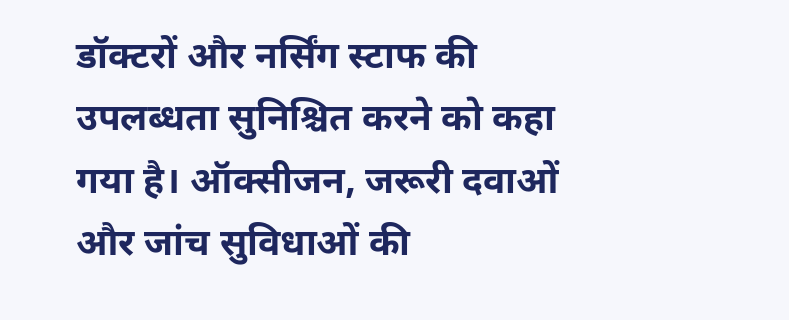डॉक्टरों और नर्सिंग स्टाफ की उपलब्धता सुनिश्चित करने को कहा गया है। ऑक्सीजन, जरूरी दवाओं और जांच सुविधाओं की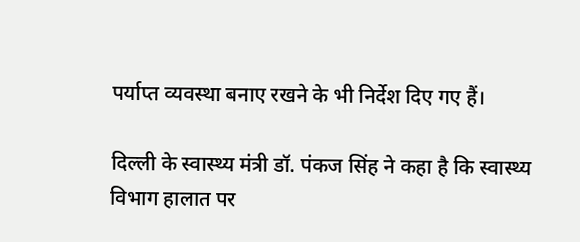पर्याप्त व्यवस्था बनाए रखने के भी निर्देश दिए गए हैं।

दिल्ली के स्वास्थ्य मंत्री डॉ. पंकज सिंह ने कहा है कि स्वास्थ्य विभाग हालात पर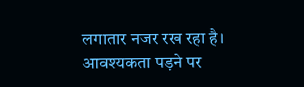लगातार नजर रख रहा है। आवश्यकता पड़ने पर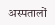अस्पतालों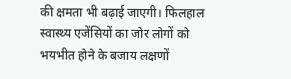की क्षमता भी बढ़ाई जाएगी। फिलहाल स्वास्थ्य एजेंसियों का जोर लोगों को भयभीत होने के बजाय लक्षणों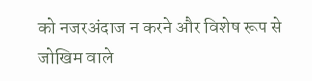को नजरअंदाज न करने और विशेष रूप से जोखिम वाले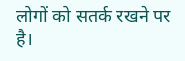लोगों को सतर्क रखने पर है।